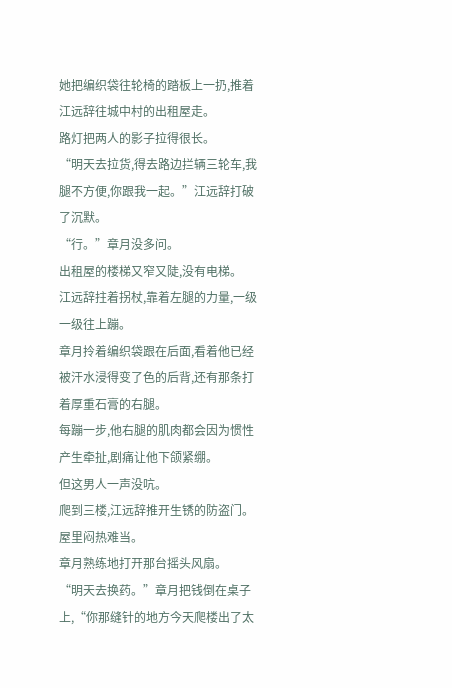她把编织袋往轮椅的踏板上一扔,推着江远辞往城中村的出租屋走。
路灯把两人的影子拉得很长。
“明天去拉货,得去路边拦辆三轮车,我腿不方便,你跟我一起。”江远辞打破了沉默。
“行。”章月没多问。
出租屋的楼梯又窄又陡,没有电梯。
江远辞拄着拐杖,靠着左腿的力量,一级一级往上蹦。
章月拎着编织袋跟在后面,看着他已经被汗水浸得变了色的后背,还有那条打着厚重石膏的右腿。
每蹦一步,他右腿的肌肉都会因为惯性产生牵扯,剧痛让他下颌紧绷。
但这男人一声没吭。
爬到三楼,江远辞推开生锈的防盗门。
屋里闷热难当。
章月熟练地打开那台摇头风扇。
“明天去换药。”章月把钱倒在桌子上,“你那缝针的地方今天爬楼出了太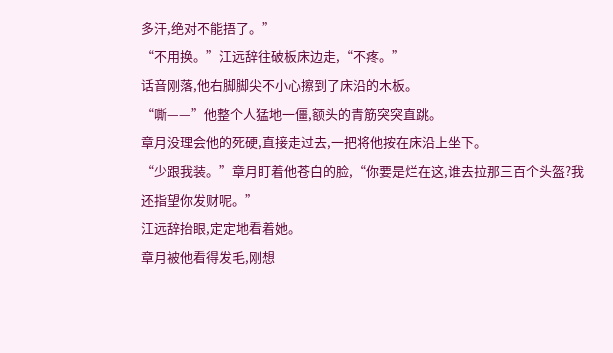多汗,绝对不能捂了。”
“不用换。”江远辞往破板床边走,“不疼。”
话音刚落,他右脚脚尖不小心擦到了床沿的木板。
“嘶——”他整个人猛地一僵,额头的青筋突突直跳。
章月没理会他的死硬,直接走过去,一把将他按在床沿上坐下。
“少跟我装。”章月盯着他苍白的脸,“你要是烂在这,谁去拉那三百个头盔?我还指望你发财呢。”
江远辞抬眼,定定地看着她。
章月被他看得发毛,刚想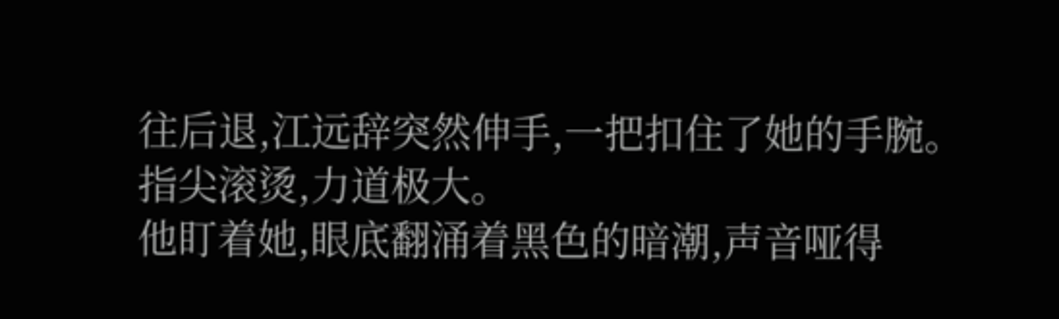往后退,江远辞突然伸手,一把扣住了她的手腕。
指尖滚烫,力道极大。
他盯着她,眼底翻涌着黑色的暗潮,声音哑得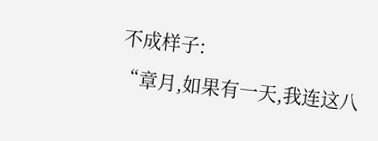不成样子:
“章月,如果有一天,我连这八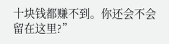十块钱都赚不到。你还会不会留在这里?”